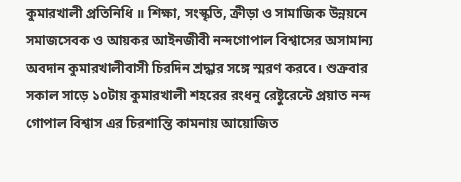কুমারখালী প্রতিনিধি ॥ শিক্ষা, সংস্কৃতি, ক্রীড়া ও সামাজিক উন্নয়নে সমাজসেবক ও আয়কর আইনজীবী নন্দগোপাল বিশ্বাসের অসামান্য অবদান কুমারখালীবাসী চিরদিন শ্রদ্ধার সঙ্গে স্মরণ করবে। শুক্রবার সকাল সাড়ে ১০টায় কুমারখালী শহরের রংধনু রেষ্টুরেন্টে প্রয়াত নন্দ গোপাল বিশ্বাস এর চিরশান্তি কামনায় আয়োজিত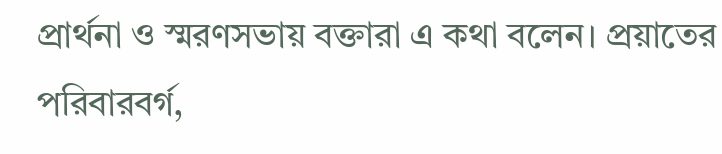প্রার্থনা ও স্মরণসভায় বক্তারা এ কথা বলেন। প্রয়াতের পরিবারবর্গ,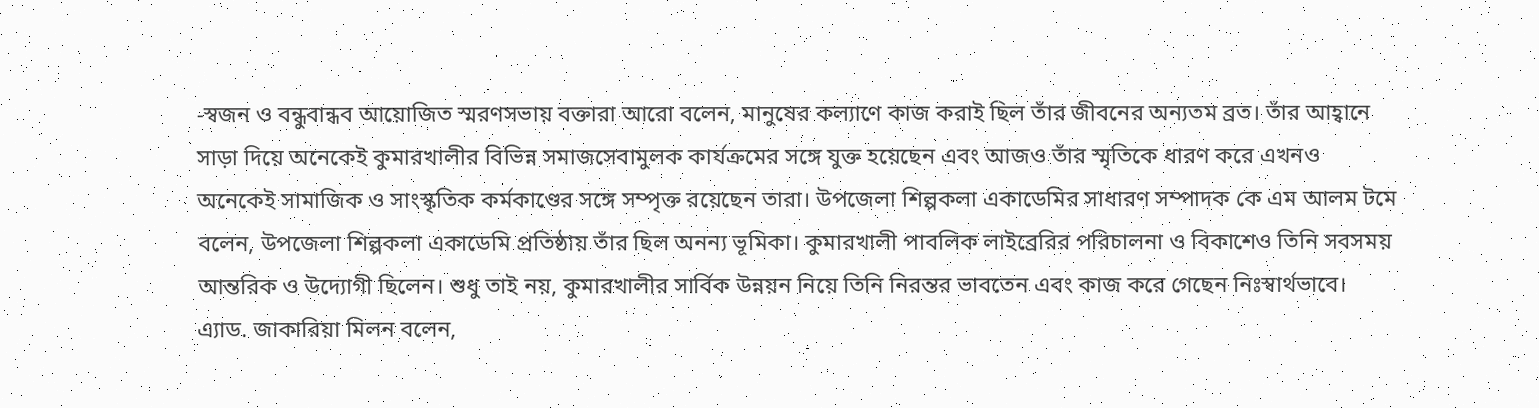-স্বজন ও বন্ধুবান্ধব আয়োজিত স্মরণসভায় বক্তারা আরো বলেন, মানুষের কল্যাণে কাজ করাই ছিল তাঁর জীবনের অন্যতম ব্রত। তাঁর আহ্বানে সাড়া দিয়ে অনেকেই কুমারখালীর বিভিন্ন সমাজসেবামুলক কার্যক্রমের সঙ্গে যুক্ত হয়েছেন এবং আজও তাঁর স্মৃতিকে ধারণ করে এখনও অনেকেই সামাজিক ও সাংস্কৃতিক কর্মকাণ্ডের সঙ্গে সম্পৃক্ত রয়েছেন তারা। উপজেলা শিল্পকলা একাডেমির সাধারণ সম্পাদক কে এম আলম টমে বলেন, উপজেলা শিল্পকলা একাডেমি প্রতিষ্ঠায় তাঁর ছিল অনন্য ভূমিকা। কুমারখালী পাবলিক লাইব্রেরির পরিচালনা ও বিকাশেও তিনি সবসময় আন্তরিক ও উদ্যোগী ছিলেন। শুধু তাই নয়, কুমারখালীর সার্বিক উন্নয়ন নিয়ে তিনি নিরন্তর ভাবতেন এবং কাজ করে গেছেন নিঃস্বার্থভাবে। এ্যাড. জাকারিয়া মিলন বলেন,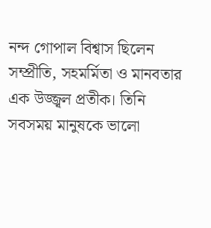নন্দ গোপাল বিশ্বাস ছিলেন সম্প্রীতি, সহমর্মিতা ও মানবতার এক উজ্জ্বল প্রতীক। তিনি সবসময় মানুষকে ভালো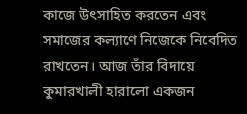কাজে উৎসাহিত করতেন এবং সমাজের কল্যাণে নিজেকে নিবেদিত রাখতেন। আজ তাঁর বিদায়ে কুমারখালী হারালো একজন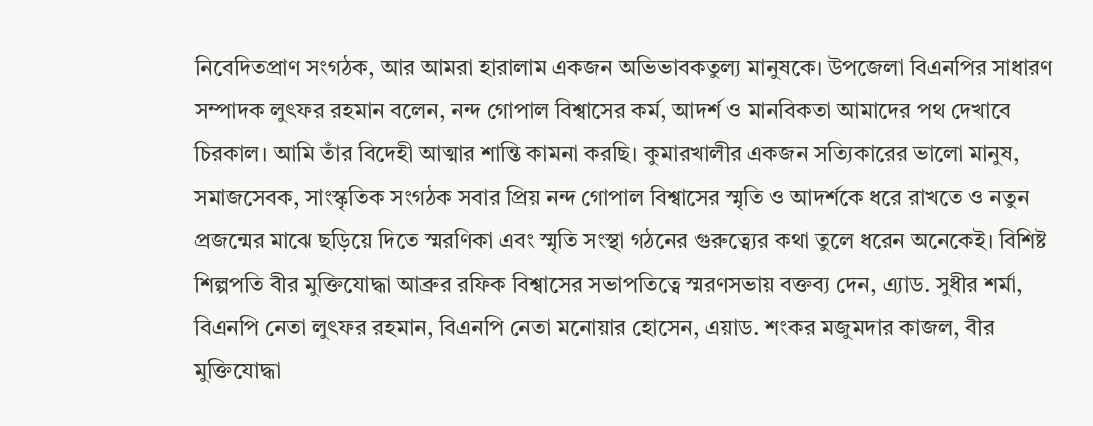নিবেদিতপ্রাণ সংগঠক, আর আমরা হারালাম একজন অভিভাবকতুল্য মানুষকে। উপজেলা বিএনপির সাধারণ সম্পাদক লুৎফর রহমান বলেন, নন্দ গোপাল বিশ্বাসের কর্ম, আদর্শ ও মানবিকতা আমাদের পথ দেখাবে চিরকাল। আমি তাঁর বিদেহী আত্মার শান্তি কামনা করছি। কুমারখালীর একজন সত্যিকারের ভালো মানুষ, সমাজসেবক, সাংস্কৃতিক সংগঠক সবার প্রিয় নন্দ গোপাল বিশ্বাসের স্মৃতি ও আদর্শকে ধরে রাখতে ও নতুন প্রজন্মের মাঝে ছড়িয়ে দিতে স্মরণিকা এবং স্মৃতি সংস্থা গঠনের গুরুত্ব্যের কথা তুলে ধরেন অনেকেই। বিশিষ্ট শিল্পপতি বীর মুক্তিযোদ্ধা আব্রুর রফিক বিশ্বাসের সভাপতিত্বে স্মরণসভায় বক্তব্য দেন, এ্যাড. সুধীর শর্মা, বিএনপি নেতা লুৎফর রহমান, বিএনপি নেতা মনোয়ার হোসেন, এয়াড. শংকর মজুমদার কাজল, বীর মুক্তিযোদ্ধা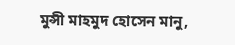মুন্সী মাহমুদ হোসেন মানু,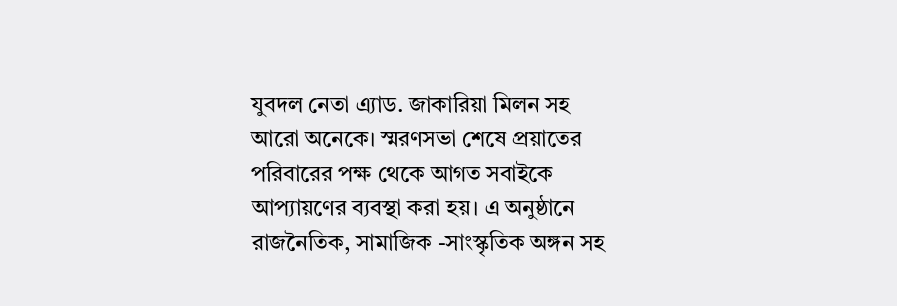যুবদল নেতা এ্যাড. জাকারিয়া মিলন সহ আরো অনেকে। স্মরণসভা শেষে প্রয়াতের পরিবারের পক্ষ থেকে আগত সবাইকে আপ্যায়ণের ব্যবস্থা করা হয়। এ অনুষ্ঠানে রাজনৈতিক, সামাজিক -সাংস্কৃতিক অঙ্গন সহ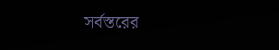সর্বস্তরের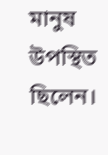মানুষ উপস্থিত ছিলেন।